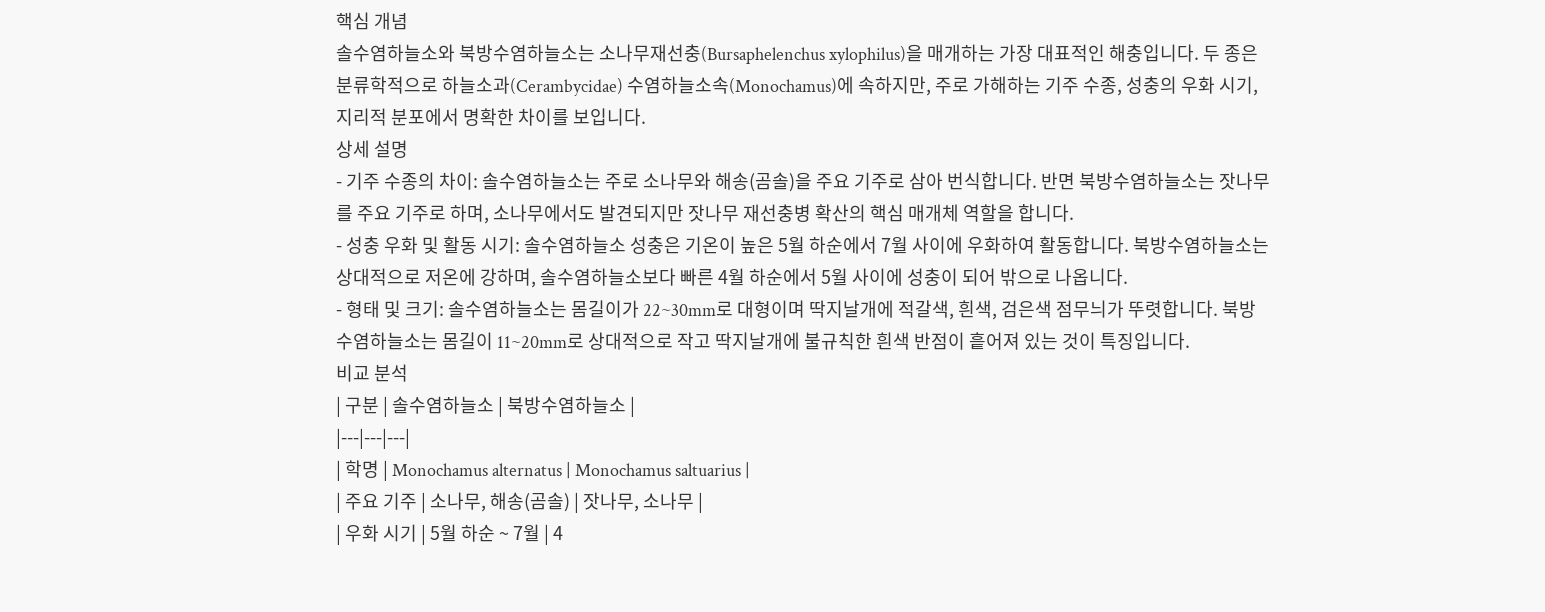핵심 개념
솔수염하늘소와 북방수염하늘소는 소나무재선충(Bursaphelenchus xylophilus)을 매개하는 가장 대표적인 해충입니다. 두 종은 분류학적으로 하늘소과(Cerambycidae) 수염하늘소속(Monochamus)에 속하지만, 주로 가해하는 기주 수종, 성충의 우화 시기, 지리적 분포에서 명확한 차이를 보입니다.
상세 설명
- 기주 수종의 차이: 솔수염하늘소는 주로 소나무와 해송(곰솔)을 주요 기주로 삼아 번식합니다. 반면 북방수염하늘소는 잣나무를 주요 기주로 하며, 소나무에서도 발견되지만 잣나무 재선충병 확산의 핵심 매개체 역할을 합니다.
- 성충 우화 및 활동 시기: 솔수염하늘소 성충은 기온이 높은 5월 하순에서 7월 사이에 우화하여 활동합니다. 북방수염하늘소는 상대적으로 저온에 강하며, 솔수염하늘소보다 빠른 4월 하순에서 5월 사이에 성충이 되어 밖으로 나옵니다.
- 형태 및 크기: 솔수염하늘소는 몸길이가 22~30mm로 대형이며 딱지날개에 적갈색, 흰색, 검은색 점무늬가 뚜렷합니다. 북방수염하늘소는 몸길이 11~20mm로 상대적으로 작고 딱지날개에 불규칙한 흰색 반점이 흩어져 있는 것이 특징입니다.
비교 분석
| 구분 | 솔수염하늘소 | 북방수염하늘소 |
|---|---|---|
| 학명 | Monochamus alternatus | Monochamus saltuarius |
| 주요 기주 | 소나무, 해송(곰솔) | 잣나무, 소나무 |
| 우화 시기 | 5월 하순 ~ 7월 | 4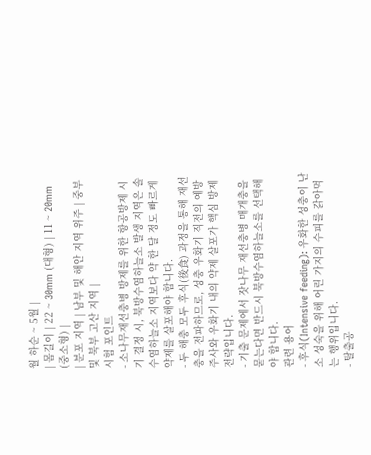월 하순 ~ 5월 |
| 몸길이 | 22 ~ 30mm (대형) | 11 ~ 20mm (중소형) |
| 분포 지역 | 남부 및 해안 지역 위주 | 중부 및 북부 고산 지역 |
시험 포인트
- 소나무재선충병 방제를 위한 항공방제 시기 결정 시, 북방수염하늘소 발생 지역은 솔수염하늘소 지역보다 약 한 달 정도 빠르게 약제를 살포해야 합니다.
- 두 해충 모두 후식(後食) 과정을 통해 재선충을 전파하므로, 성충 우화기 직전의 예방 주사와 우화기 내의 약제 살포가 핵심 방제 전략입니다.
- 기출 문제에서 잣나무 재선충병 매개충을 묻는다면 반드시 북방수염하늘소를 선택해야 합니다.
관련 용어
- 후식(Intensive feeding): 우화한 성충이 난소 성숙을 위해 어린 가지의 수피를 갉아먹는 행위입니다.
- 탈출공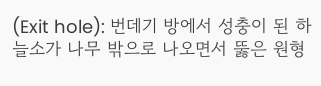(Exit hole): 번데기 방에서 성충이 된 하늘소가 나무 밖으로 나오면서 뚫은 원형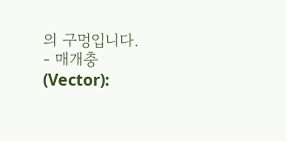의 구멍입니다.
- 매개충(Vector):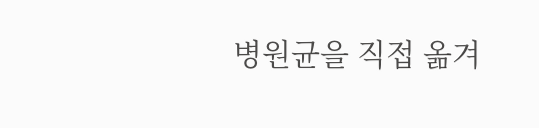병원균을 직접 옮겨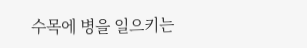수목에 병을 일으키는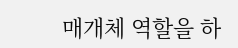매개체 역할을 하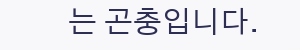는 곤충입니다.